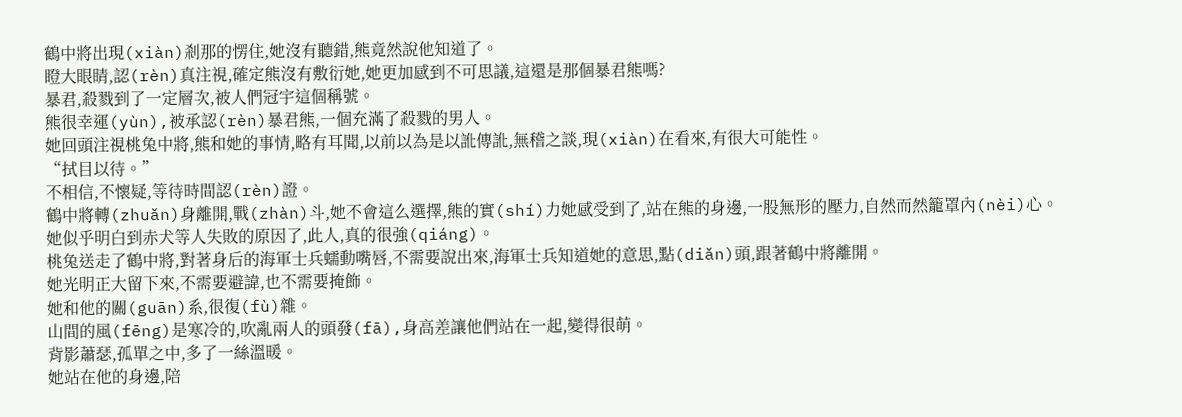鶴中將出現(xiàn)剎那的愣住,她沒有聽錯,熊竟然說他知道了。
瞪大眼睛,認(rèn)真注視,確定熊沒有敷衍她,她更加感到不可思議,這還是那個暴君熊嗎?
暴君,殺戮到了一定層次,被人們冠宇這個稱號。
熊很幸運(yùn),被承認(rèn)暴君熊,一個充滿了殺戮的男人。
她回頭注視桃兔中將,熊和她的事情,略有耳聞,以前以為是以訛傳訛,無稽之談,現(xiàn)在看來,有很大可能性。
“拭目以待。”
不相信,不懷疑,等待時間認(rèn)證。
鶴中將轉(zhuǎn)身離開,戰(zhàn)斗,她不會這么選擇,熊的實(shí)力她感受到了,站在熊的身邊,一股無形的壓力,自然而然籠罩內(nèi)心。
她似乎明白到赤犬等人失敗的原因了,此人,真的很強(qiáng)。
桃兔送走了鶴中將,對著身后的海軍士兵蠕動嘴唇,不需要說出來,海軍士兵知道她的意思,點(diǎn)頭,跟著鶴中將離開。
她光明正大留下來,不需要避諱,也不需要掩飾。
她和他的關(guān)系,很復(fù)雜。
山間的風(fēng)是寒冷的,吹亂兩人的頭發(fā),身高差讓他們站在一起,變得很萌。
背影蕭瑟,孤單之中,多了一絲溫暖。
她站在他的身邊,陪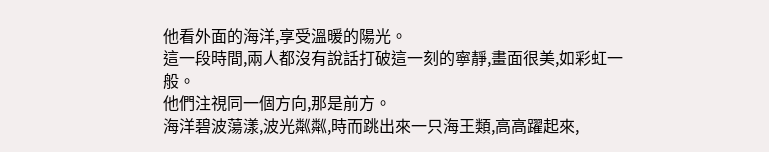他看外面的海洋,享受溫暖的陽光。
這一段時間,兩人都沒有說話打破這一刻的寧靜,畫面很美,如彩虹一般。
他們注視同一個方向,那是前方。
海洋碧波蕩漾,波光粼粼,時而跳出來一只海王類,高高躍起來,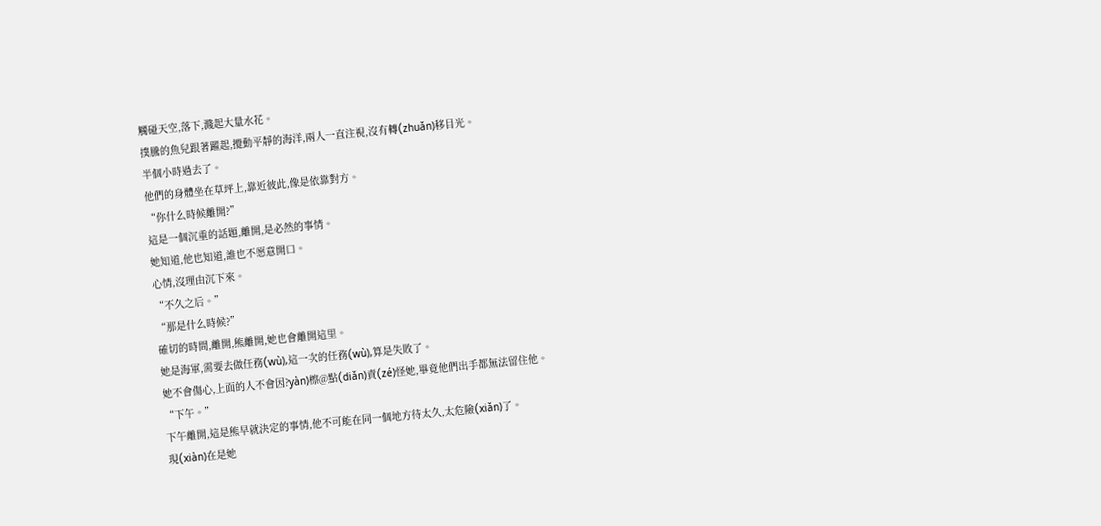觸碰天空,落下,濺起大量水花。
撲騰的魚兒跟著躍起,攪動平靜的海洋,兩人一直注視,沒有轉(zhuǎn)移目光。
半個小時過去了。
他們的身體坐在草坪上,靠近彼此,像是依靠對方。
“你什么時候離開?”
這是一個沉重的話題,離開,是必然的事情。
她知道,他也知道,誰也不愿意開口。
心情,沒理由沉下來。
“不久之后。”
“那是什么時候?”
確切的時間,離開,熊離開,她也會離開這里。
她是海軍,需要去做任務(wù),這一次的任務(wù),算是失敗了。
她不會傷心,上面的人不會因?yàn)檫@點(diǎn)責(zé)怪她,畢竟他們出手都無法留住他。
“下午。”
下午離開,這是熊早就決定的事情,他不可能在同一個地方待太久,太危險(xiǎn)了。
現(xiàn)在是她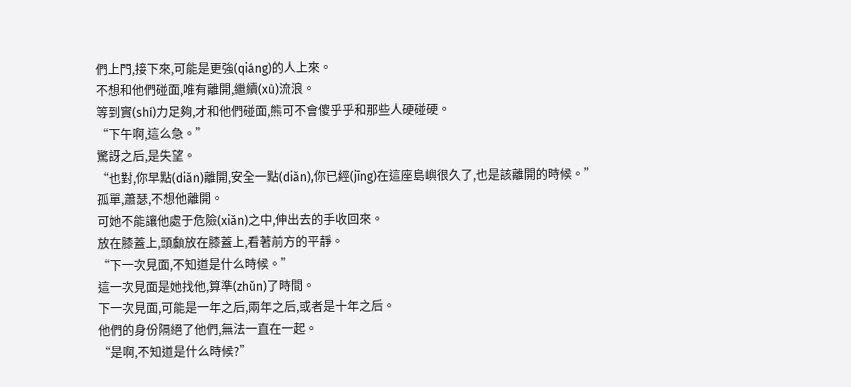們上門,接下來,可能是更強(qiáng)的人上來。
不想和他們碰面,唯有離開,繼續(xù)流浪。
等到實(shí)力足夠,才和他們碰面,熊可不會傻乎乎和那些人硬碰硬。
“下午啊,這么急。”
驚訝之后,是失望。
“也對,你早點(diǎn)離開,安全一點(diǎn),你已經(jīng)在這座島嶼很久了,也是該離開的時候。”
孤單,蕭瑟,不想他離開。
可她不能讓他處于危險(xiǎn)之中,伸出去的手收回來。
放在膝蓋上,頭顱放在膝蓋上,看著前方的平靜。
“下一次見面,不知道是什么時候。”
這一次見面是她找他,算準(zhǔn)了時間。
下一次見面,可能是一年之后,兩年之后,或者是十年之后。
他們的身份隔絕了他們,無法一直在一起。
“是啊,不知道是什么時候?”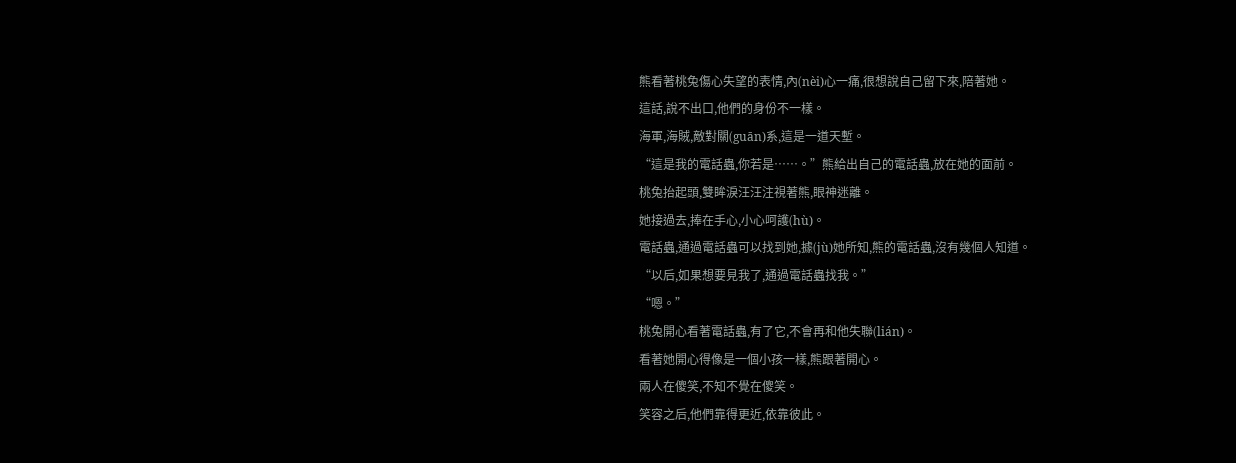熊看著桃兔傷心失望的表情,內(nèi)心一痛,很想說自己留下來,陪著她。
這話,說不出口,他們的身份不一樣。
海軍,海賊,敵對關(guān)系,這是一道天塹。
“這是我的電話蟲,你若是……。”熊給出自己的電話蟲,放在她的面前。
桃兔抬起頭,雙眸淚汪汪注視著熊,眼神迷離。
她接過去,捧在手心,小心呵護(hù)。
電話蟲,通過電話蟲可以找到她,據(jù)她所知,熊的電話蟲,沒有幾個人知道。
“以后,如果想要見我了,通過電話蟲找我。”
“嗯。”
桃兔開心看著電話蟲,有了它,不會再和他失聯(lián)。
看著她開心得像是一個小孩一樣,熊跟著開心。
兩人在傻笑,不知不覺在傻笑。
笑容之后,他們靠得更近,依靠彼此。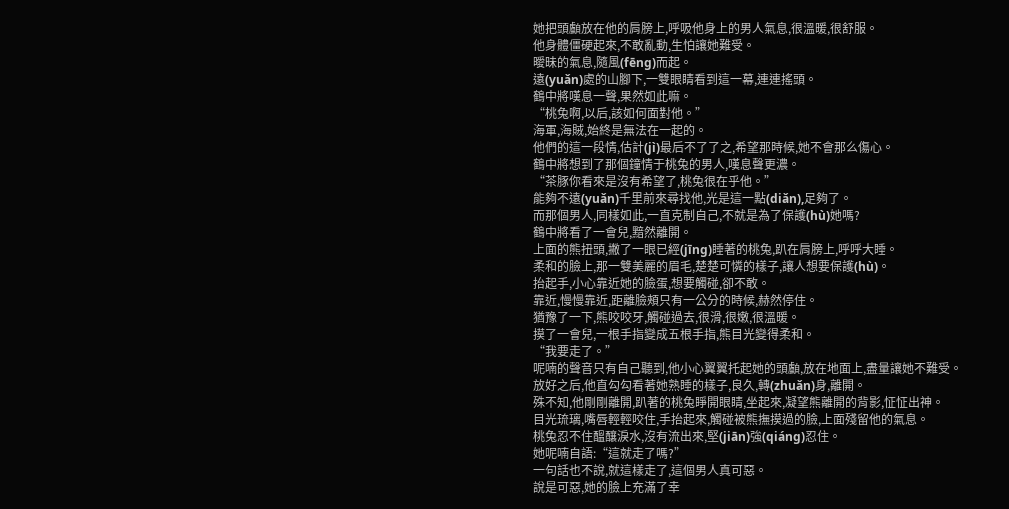她把頭顱放在他的肩膀上,呼吸他身上的男人氣息,很溫暖,很舒服。
他身體僵硬起來,不敢亂動,生怕讓她難受。
曖昧的氣息,隨風(fēng)而起。
遠(yuǎn)處的山腳下,一雙眼睛看到這一幕,連連搖頭。
鶴中將嘆息一聲,果然如此嘛。
“桃兔啊,以后,該如何面對他。”
海軍,海賊,始終是無法在一起的。
他們的這一段情,估計(jì)最后不了了之,希望那時候,她不會那么傷心。
鶴中將想到了那個鐘情于桃兔的男人,嘆息聲更濃。
“茶豚你看來是沒有希望了,桃兔很在乎他。”
能夠不遠(yuǎn)千里前來尋找他,光是這一點(diǎn),足夠了。
而那個男人,同樣如此,一直克制自己,不就是為了保護(hù)她嗎?
鶴中將看了一會兒,黯然離開。
上面的熊扭頭,撇了一眼已經(jīng)睡著的桃兔,趴在肩膀上,呼呼大睡。
柔和的臉上,那一雙美麗的眉毛,楚楚可憐的樣子,讓人想要保護(hù)。
抬起手,小心靠近她的臉蛋,想要觸碰,卻不敢。
靠近,慢慢靠近,距離臉頰只有一公分的時候,赫然停住。
猶豫了一下,熊咬咬牙,觸碰過去,很滑,很嫩,很溫暖。
摸了一會兒,一根手指變成五根手指,熊目光變得柔和。
“我要走了。”
呢喃的聲音只有自己聽到,他小心翼翼托起她的頭顱,放在地面上,盡量讓她不難受。
放好之后,他直勾勾看著她熟睡的樣子,良久,轉(zhuǎn)身,離開。
殊不知,他剛剛離開,趴著的桃兔睜開眼睛,坐起來,凝望熊離開的背影,怔怔出神。
目光琉璃,嘴唇輕輕咬住,手抬起來,觸碰被熊撫摸過的臉,上面殘留他的氣息。
桃兔忍不住醞釀淚水,沒有流出來,堅(jiān)強(qiáng)忍住。
她呢喃自語:“這就走了嗎?”
一句話也不說,就這樣走了,這個男人真可惡。
說是可惡,她的臉上充滿了幸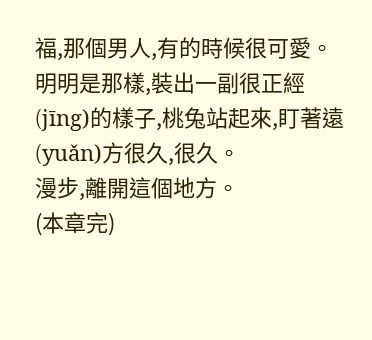福,那個男人,有的時候很可愛。
明明是那樣,裝出一副很正經(jīng)的樣子,桃兔站起來,盯著遠(yuǎn)方很久,很久。
漫步,離開這個地方。
(本章完)